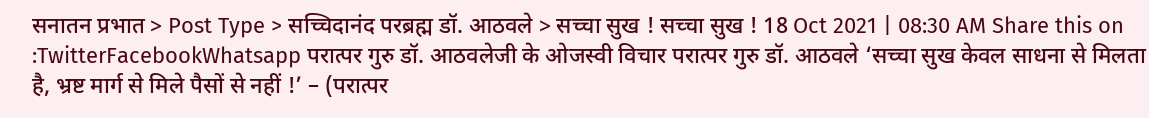सनातन प्रभात > Post Type > सच्चिदानंद परब्रह्म डॉ. आठवले > सच्चा सुख ! सच्चा सुख ! 18 Oct 2021 | 08:30 AM Share this on :TwitterFacebookWhatsapp परात्पर गुरु डॉ. आठवलेजी के ओजस्वी विचार परात्पर गुरु डॉ. आठवले ‘सच्चा सुख केवल साधना से मिलता है, भ्रष्ट मार्ग से मिले पैसों से नहीं !’ – (परात्पर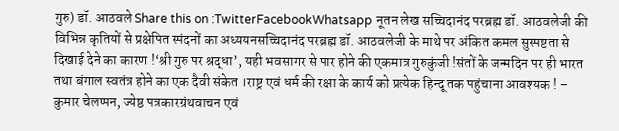गुरु) डॉ. आठवले Share this on :TwitterFacebookWhatsapp नूतन लेख सच्चिदानंद परब्रह्म डॉ. आठवलेजी की विभिन्न कृतियों से प्रक्षेपित स्पंदनों का अध्ययनसच्चिदानंद परब्रह्म डॉ. आठवलेजी के माथे पर अंकित कमल सुस्पष्टता से दिखाई देने का कारण !‘श्री गुरु पर श्रद्धा’, यही भवसागर से पार होने की एकमात्र गुरुकुंजी !संतों के जन्मदिन पर ही भारत तथा बंगाल स्वतंत्र होने का एक दैवी संकेत ।राष्ट्र एवं धर्म की रक्षा के कार्य को प्रत्येक हिन्दू तक पहुंचाना आवश्यक ! – कुमार चेलप्पन, ज्येष्ठ पत्रकारग्रंथवाचन एवं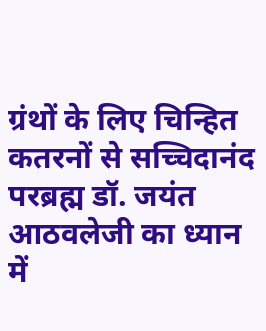ग्रंथों के लिए चिन्हित कतरनों से सच्चिदानंद परब्रह्म डॉ. जयंत आठवलेजी का ध्यान में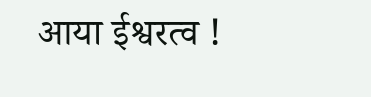आया ईश्वरत्व !